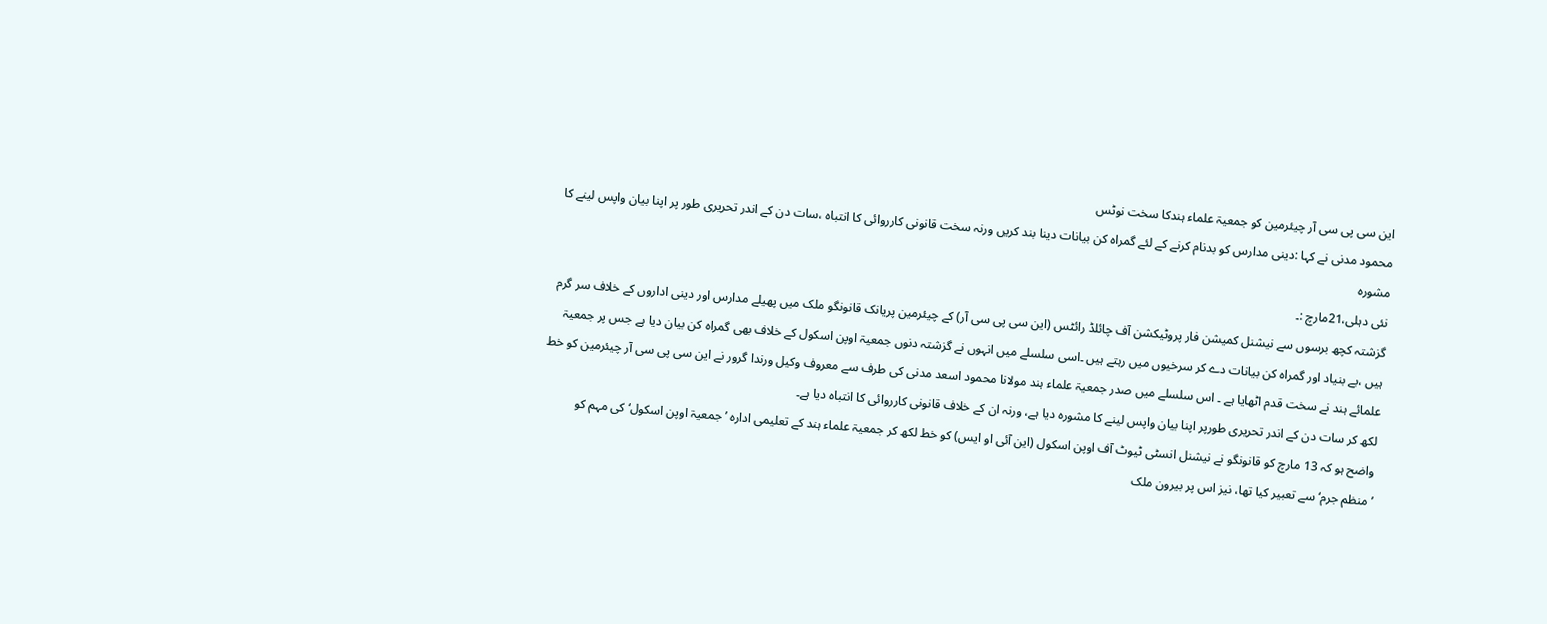این سی پی سی آر چیئرمین کو جمعیۃ علماء ہندکا سخت نوٹس
محمود مدنی نے کہا :دینی مدارس کو بدنام کرنے کے لئے گمراہ کن بیانات دینا بند کریں ورنہ سخت قانونی کارروائی کا انتباہ ،سات دن کے اندر تحریری طور پر اپنا بیان واپس لینے کا مشورہ
نئی دہلی،21مارچ :۔
گزشتہ کچھ برسوں سے نیشنل کمیشن فار پروٹیکشن آف چائلڈ رائٹس (این سی پی سی آر) کے چیئرمین پریانک قانونگو ملک میں پھیلے مدارس اور دینی اداروں کے خلاف سر گرم ہیں ،بے بنیاد اور گمراہ کن بیانات دے کر سرخیوں میں رہتے ہیں ۔اسی سلسلے میں انہوں نے گزشتہ دنوں جمعیۃ اوپن اسکول کے خلاف بھی گمراہ کن بیان دیا ہے جس پر جمعیۃ علمائے ہند نے سخت قدم اٹھایا ہے ۔ اس سلسلے میں صدر جمعیۃ علماء ہند مولانا محمود اسعد مدنی کی طرف سے معروف وکیل ورندا گرور نے این سی پی سی آر چیئرمین کو خط لکھ کر سات دن کے اندر تحریری طورپر اپنا بیان واپس لینے کا مشورہ دیا ہے، ورنہ ان کے خلاف قانونی کارروائی کا انتباہ دیا ہے۔
واضح ہو کہ 13 مارچ کو قانونگو نے نیشنل انسٹی ٹیوٹ آف اوپن اسکول (این آئی او ایس) کو خط لکھ کر جمعیۃ علماء ہند کے تعلیمی ادارہ ’جمعیۃ اوپن اسکول‘ کی مہم کو ’منظم جرم‘ سے تعبیر کیا تھا، نیز اس پر بیرون ملک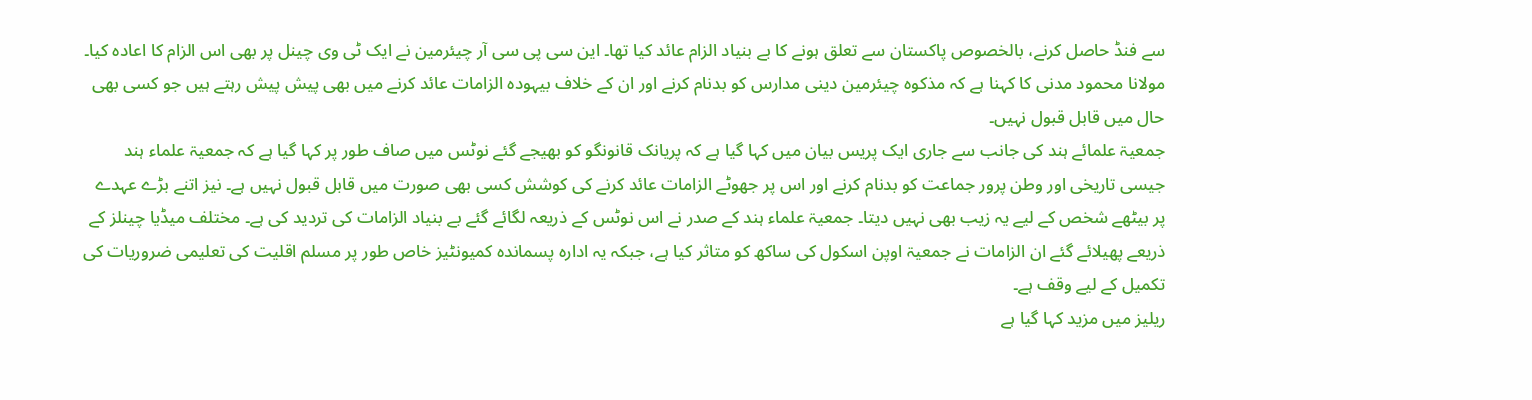سے فنڈ حاصل کرنے، بالخصوص پاکستان سے تعلق ہونے کا بے بنیاد الزام عائد کیا تھا۔ این سی پی سی آر چیئرمین نے ایک ٹی وی چینل پر بھی اس الزام کا اعادہ کیا۔ مولانا محمود مدنی کا کہنا ہے کہ مذکوہ چیئرمین دینی مدارس کو بدنام کرنے اور ان کے خلاف بیہودہ الزامات عائد کرنے میں بھی پیش پیش رہتے ہیں جو کسی بھی حال میں قابل قبول نہیں۔
جمعیۃ علمائے ہند کی جانب سے جاری ایک پریس بیان میں کہا گیا ہے کہ پریانک قانونگو کو بھیجے گئے نوٹس میں صاف طور پر کہا گیا ہے کہ جمعیۃ علماء ہند جیسی تاریخی اور وطن پرور جماعت کو بدنام کرنے اور اس پر جھوٹے الزامات عائد کرنے کی کوشش کسی بھی صورت میں قابل قبول نہیں ہے۔ نیز اتنے بڑے عہدے پر بیٹھے شخص کے لیے یہ زیب بھی نہیں دیتا۔ جمعیۃ علماء ہند کے صدر نے اس نوٹس کے ذریعہ لگائے گئے بے بنیاد الزامات کی تردید کی ہے۔ مختلف میڈیا چینلز کے ذریعے پھیلائے گئے ان الزامات نے جمعیۃ اوپن اسکول کی ساکھ کو متاثر کیا ہے، جبکہ یہ ادارہ پسماندہ کمیونٹیز خاص طور پر مسلم اقلیت کی تعلیمی ضروریات کی تکمیل کے لیے وقف ہے۔
ریلیز میں مزید کہا گیا ہے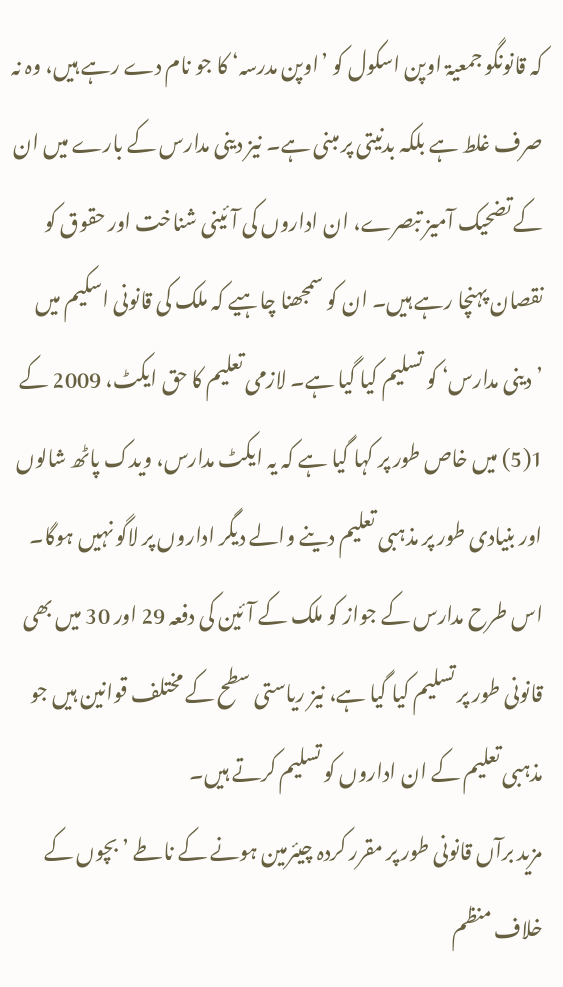کہ قانونگو جمعیۃ اوپن اسکول کو ’اوپن مدرسہ‘ کا جو نام دے رہے ہیں، وہ نہ صرف غلط ہے بلکہ بدنیتی پر مبنی ہے۔ نیز دینی مدارس کے بارے میں ان کے تضحیک آمیز تبصرے، ان اداروں کی آئینی شناخت اور حقوق کو نقصان پہنچا رہے ہیں۔ ان کو سمجھنا چاہیے کہ ملک کی قانونی اسکیم میں ’دینی مدارس‘ کو تسلیم کیا گیا ہے۔ لازمی تعلیم کا حق ایکٹ، 2009 کے 1(5) میں خاص طور پر کہا گیا ہے کہ یہ ایکٹ مدارس، ویدک پاٹھ شالوں اور بنیادی طور پر مذہبی تعلیم دینے والے دیگر اداروں پر لاگو نہیں ہوگا۔ اس طرح مدارس کے جواز کو ملک کے آئین کی دفعہ 29 اور 30 میں بھی قانونی طور پر تسلیم کیا گیا ہے، نیز ریاستی سطح کے مختلف قوانین ہیں جو مذہبی تعلیم کے ان اداروں کو تسلیم کرتے ہیں۔
مزید برآں قانونی طور پر مقرر کردہ چیئرمین ہونے کے ناطے ’بچوں کے خلاف منظم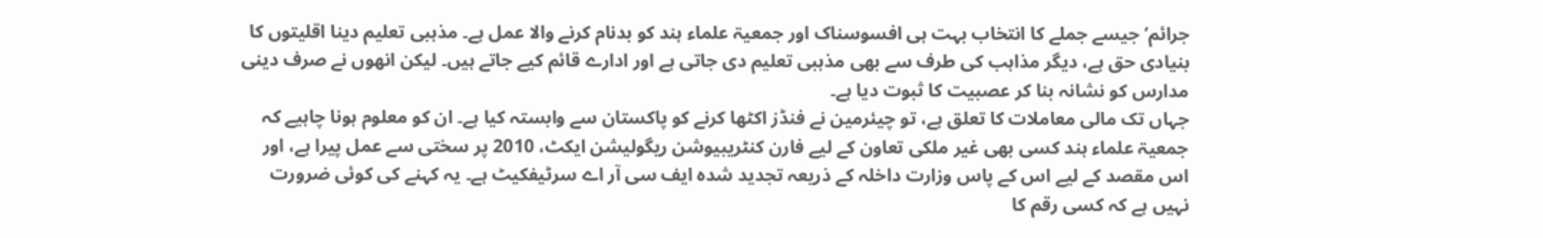جرائم‘ جیسے جملے کا انتخاب بہت ہی افسوسناک اور جمعیۃ علماء ہند کو بدنام کرنے والا عمل ہے۔ مذہبی تعلیم دینا اقلیتوں کا بنیادی حق ہے، دیگر مذاہب کی طرف سے بھی مذہبی تعلیم دی جاتی ہے اور ادارے قائم کیے جاتے ہیں۔ لیکن انھوں نے صرف دینی مدارس کو نشانہ بنا کر عصبیت کا ثبوت دیا ہے۔
جہاں تک مالی معاملات کا تعلق ہے، تو چیئرمین نے فنڈز اکٹھا کرنے کو پاکستان سے وابستہ کیا ہے۔ ان کو معلوم ہونا چاہیے کہ جمعیۃ علماء ہند کسی بھی غیر ملکی تعاون کے لیے فارن کنٹریبیوشن ریگولیشن ایکٹ، 2010 پر سختی سے عمل پیرا ہے، اور اس مقصد کے لیے اس کے پاس وزارت داخلہ کے ذریعہ تجدید شدہ ایف سی آر اے سرٹیفکیٹ ہے۔ یہ کہنے کی کوئی ضرورت نہیں ہے کہ کسی رقم کا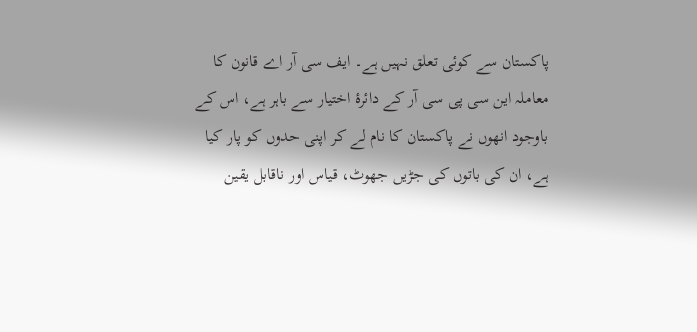پاکستان سے کوئی تعلق نہیں ہے۔ ایف سی آر اے قانون کا معاملہ این سی پی سی آر کے دائرۂ اختیار سے باہر ہے، اس کے باوجود انھوں نے پاکستان کا نام لے کر اپنی حدوں کو پار کیا ہے، ان کی باتوں کی جڑیں جھوٹ، قیاس اور ناقابل یقین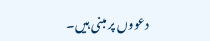دعووں پر مبنی ہیں۔